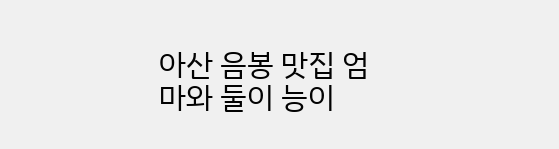아산 음봉 맛집 엄마와 둘이 능이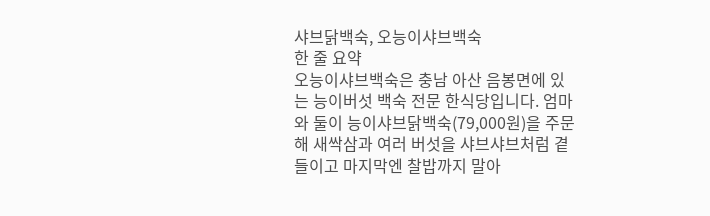샤브닭백숙, 오능이샤브백숙
한 줄 요약
오능이샤브백숙은 충남 아산 음봉면에 있는 능이버섯 백숙 전문 한식당입니다. 엄마와 둘이 능이샤브닭백숙(79,000원)을 주문해 새싹삼과 여러 버섯을 샤브샤브처럼 곁들이고 마지막엔 찰밥까지 말아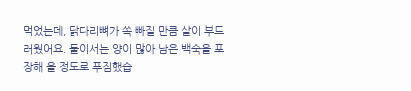먹었는데, 닭다리뼈가 쏙 빠질 만큼 살이 부드러웠어요. 둘이서는 양이 많아 남은 백숙을 포장해 올 정도로 푸짐했습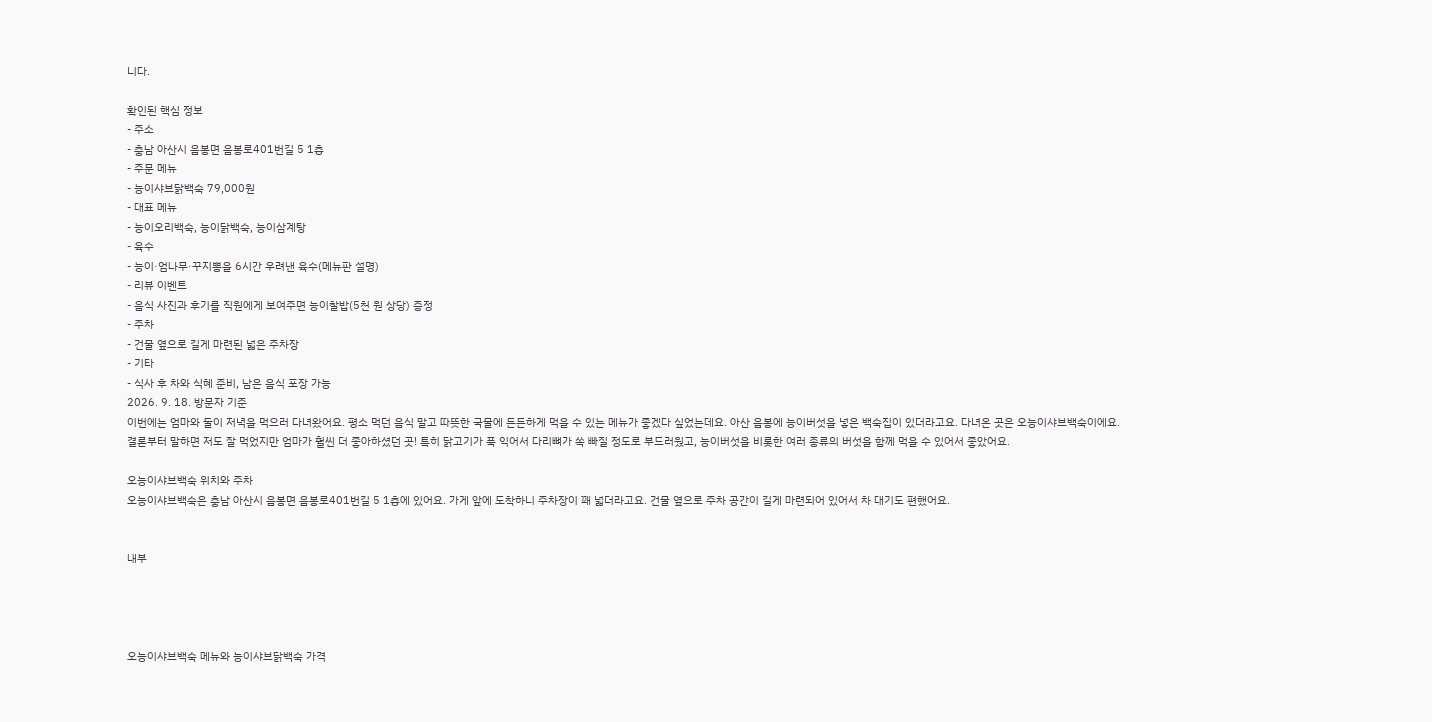니다.

확인된 핵심 정보
- 주소
- 충남 아산시 음봉면 음봉로401번길 5 1층
- 주문 메뉴
- 능이샤브닭백숙 79,000원
- 대표 메뉴
- 능이오리백숙, 능이닭백숙, 능이삼계탕
- 육수
- 능이·엄나무·꾸지뽕을 6시간 우려낸 육수(메뉴판 설명)
- 리뷰 이벤트
- 음식 사진과 후기를 직원에게 보여주면 능이찰밥(5천 원 상당) 증정
- 주차
- 건물 옆으로 길게 마련된 넓은 주차장
- 기타
- 식사 후 차와 식혜 준비, 남은 음식 포장 가능
2026. 9. 18. 방문자 기준
이번에는 엄마와 둘이 저녁을 먹으러 다녀왔어요. 평소 먹던 음식 말고 따뜻한 국물에 든든하게 먹을 수 있는 메뉴가 좋겠다 싶었는데요. 아산 음봉에 능이버섯을 넣은 백숙집이 있더라고요. 다녀온 곳은 오능이샤브백숙이에요.
결론부터 말하면 저도 잘 먹었지만 엄마가 훨씬 더 좋아하셨던 곳! 특히 닭고기가 푹 익어서 다리뼈가 쏙 빠질 정도로 부드러웠고, 능이버섯을 비롯한 여러 종류의 버섯을 함께 먹을 수 있어서 좋았어요.

오능이샤브백숙 위치와 주차
오능이샤브백숙은 충남 아산시 음봉면 음봉로401번길 5 1층에 있어요. 가게 앞에 도착하니 주차장이 꽤 넓더라고요. 건물 옆으로 주차 공간이 길게 마련되어 있어서 차 대기도 편했어요.


내부




오능이샤브백숙 메뉴와 능이샤브닭백숙 가격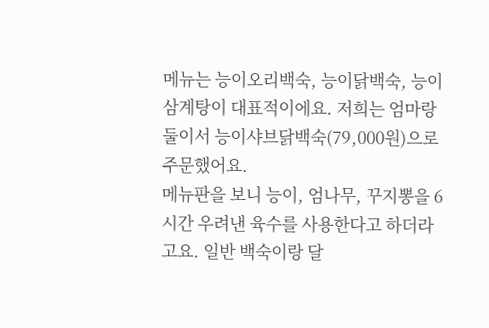메뉴는 능이오리백숙, 능이닭백숙, 능이삼계탕이 대표적이에요. 저희는 엄마랑 둘이서 능이샤브닭백숙(79,000원)으로 주문했어요.
메뉴판을 보니 능이, 엄나무, 꾸지뽕을 6시간 우려낸 육수를 사용한다고 하더라고요. 일반 백숙이랑 달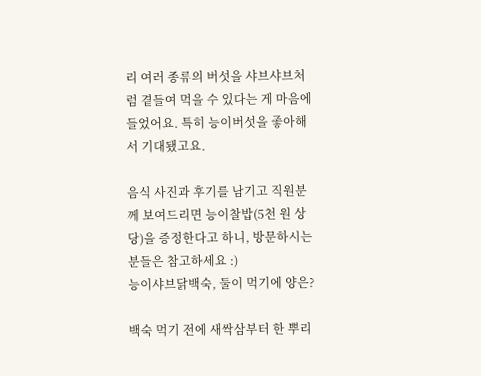리 여러 종류의 버섯을 샤브샤브처럼 곁들여 먹을 수 있다는 게 마음에 들었어요. 특히 능이버섯을 좋아해서 기대됐고요.

음식 사진과 후기를 남기고 직원분께 보여드리면 능이찰밥(5천 원 상당)을 증정한다고 하니, 방문하시는 분들은 참고하세요 :)
능이샤브닭백숙, 둘이 먹기에 양은?

백숙 먹기 전에 새싹삼부터 한 뿌리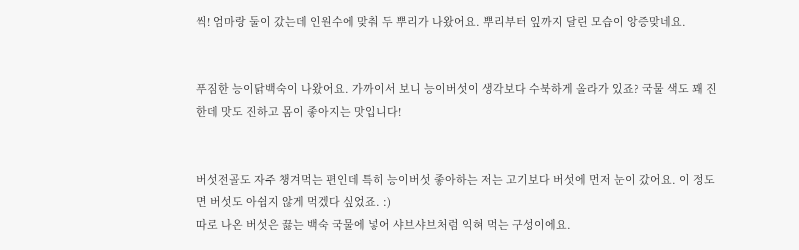씩! 엄마랑 둘이 갔는데 인원수에 맞춰 두 뿌리가 나왔어요. 뿌리부터 잎까지 달린 모습이 앙증맞네요.


푸짐한 능이닭백숙이 나왔어요. 가까이서 보니 능이버섯이 생각보다 수북하게 올라가 있죠? 국물 색도 꽤 진한데 맛도 진하고 몸이 좋아지는 맛입니다!


버섯전골도 자주 챙겨먹는 편인데 특히 능이버섯 좋아하는 저는 고기보다 버섯에 먼저 눈이 갔어요. 이 정도면 버섯도 아쉽지 않게 먹겠다 싶었죠. :)
따로 나온 버섯은 끓는 백숙 국물에 넣어 샤브샤브처럼 익혀 먹는 구성이에요.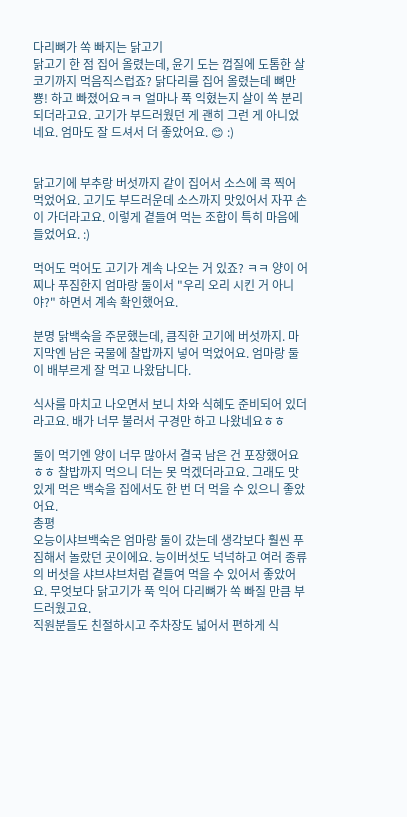다리뼈가 쏙 빠지는 닭고기
닭고기 한 점 집어 올렸는데, 윤기 도는 껍질에 도톰한 살코기까지 먹음직스럽죠? 닭다리를 집어 올렸는데 뼈만 뿅! 하고 빠졌어요ㅋㅋ 얼마나 푹 익혔는지 살이 쏙 분리되더라고요. 고기가 부드러웠던 게 괜히 그런 게 아니었네요. 엄마도 잘 드셔서 더 좋았어요. 😊 :)


닭고기에 부추랑 버섯까지 같이 집어서 소스에 콕 찍어 먹었어요. 고기도 부드러운데 소스까지 맛있어서 자꾸 손이 가더라고요. 이렇게 곁들여 먹는 조합이 특히 마음에 들었어요. :)

먹어도 먹어도 고기가 계속 나오는 거 있죠? ㅋㅋ 양이 어찌나 푸짐한지 엄마랑 둘이서 "우리 오리 시킨 거 아니야?" 하면서 계속 확인했어요.

분명 닭백숙을 주문했는데, 큼직한 고기에 버섯까지. 마지막엔 남은 국물에 찰밥까지 넣어 먹었어요. 엄마랑 둘이 배부르게 잘 먹고 나왔답니다.

식사를 마치고 나오면서 보니 차와 식혜도 준비되어 있더라고요. 배가 너무 불러서 구경만 하고 나왔네요ㅎㅎ

둘이 먹기엔 양이 너무 많아서 결국 남은 건 포장했어요ㅎㅎ 찰밥까지 먹으니 더는 못 먹겠더라고요. 그래도 맛있게 먹은 백숙을 집에서도 한 번 더 먹을 수 있으니 좋았어요.
총평
오능이샤브백숙은 엄마랑 둘이 갔는데 생각보다 훨씬 푸짐해서 놀랐던 곳이에요. 능이버섯도 넉넉하고 여러 종류의 버섯을 샤브샤브처럼 곁들여 먹을 수 있어서 좋았어요. 무엇보다 닭고기가 푹 익어 다리뼈가 쏙 빠질 만큼 부드러웠고요.
직원분들도 친절하시고 주차장도 넓어서 편하게 식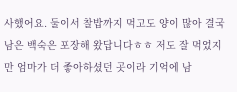사했어요. 둘이서 찰밥까지 먹고도 양이 많아 결국 남은 백숙은 포장해 왔답니다ㅎㅎ 저도 잘 먹었지만 엄마가 더 좋아하셨던 곳이라 기억에 남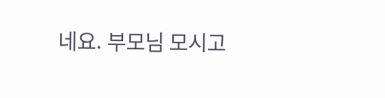네요. 부모님 모시고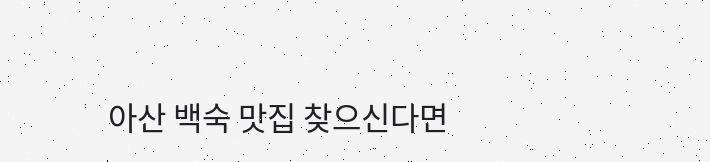아산 백숙 맛집 찾으신다면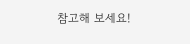참고해 보세요!